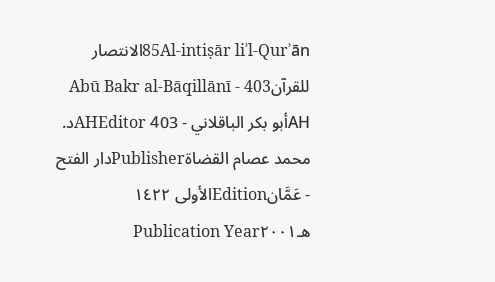85Al-intiṣār liʾl-Qurʾānالانتصار للقرآنAbū Bakr al-Bāqillānī - 403 AHأبو بكر الباقلاني - 403 AHEditorد. محمد عصام القضاةPublisherدار الفتح - عَمَّانEditionالأولى ١٤٢٢ هـPublication Year٢٠٠١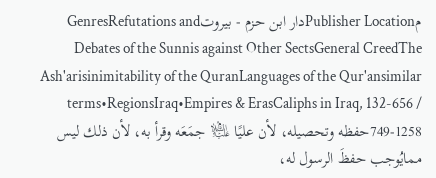مPublisher Locationدار ابن حزم - بيروتGenresRefutations and Debates of the Sunnis against Other SectsGeneral CreedThe Ash'arisinimitability of the QuranLanguages of the Qur'ansimilar terms•RegionsIraq•Empires & ErasCaliphs in Iraq, 132-656 / 749-1258حفظه وتحصيله، لأن عليًا ﵇ جمَعَه وقرأ به، لأن ذلك ليس ممايُوجب حفظَ الرسول له،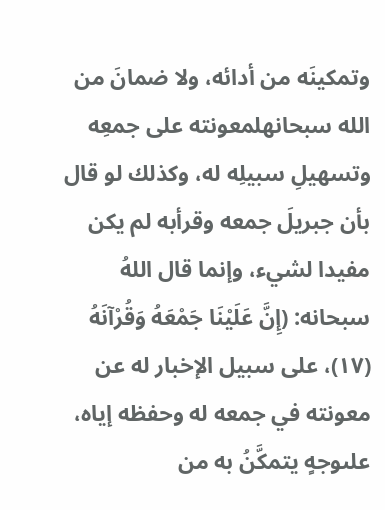وتمكينَه من أدائه، ولا ضمانَ من الله سبحانهلمعونته على جمعِه وتسهيلِ سبيلِه له، وكذلك لو قال بأن جبريلَ جمعه وقرأبه لم يكن مفيدا لشيء، وإنما قال اللهُ سبحانه: (إِنَّ عَلَيْنَا جَمْعَهُ وَقُرْآنَهُ (١٧)، على سبيل الإخبار له عن معونته في جمعه له وحفظه إياه، علىوجهٍ يتمكَّنُ به من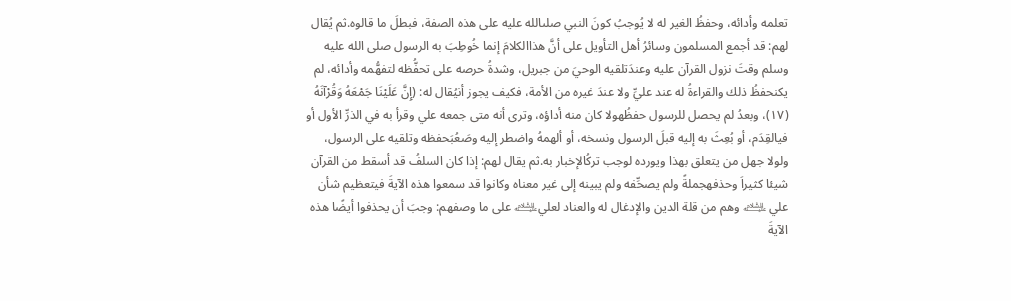تعلمه وأدائه، وحفظُ الغير له لا يُوجبُ كونَ النبي صلىالله عليه على هذه الصفة، فبطلَ ما قالوه.ثم يُقال لهم: قد أجمع المسلمون وسائرُ أهل التأويل على أنَّ هذاالكلامَ إنما خُوطِبَ به الرسول صلى الله عليه وسلم وقتَ نزول القرآن عليه وعندَتلقيه الوحيَ من جبريل، وشدةُ حرصه على تحفُّظه لتفهُّمه وأدائه، لم يكنحفظُ ذلك والقراءةُ له عند عليِّ ولا عندَ غيره من الأمة، فكيف يجوز أنيُقال له: (إِنَّ عَلَيْنَا جَمْعَهُ وَقُرْآنَهُ (١٧)، وبعدُ لم يحصل للرسول حفظُهولا كان منه أداؤه، وترى أنه متى جمعه علي وقرأ به في الذرِّ الأول أو فيالقِدَم، أو بُعِثَ به إليه قبلَ الرسول ونسخه، أو ألهمهُ واضطر إليه وصَعُبَحفظه وتلقيه على الرسول، ولولا جهل من يتعلق بهذا ويورده لوجب تركُالإخبار به.ثم يقال لهم: إذا كان السلفُ قد أسقط من القرآن شيئا كثيراَ وحذفهجملةً ولم يصحِّفه ولم يبينه إلى غير معناه وكانوا قد سمعوا هذه الآيةَ فيتعظيم شأن علي ﵇ وهم من قلة الدين والإدغال له والعناد لعلي﵇ على ما وصفهم: وجبَ أن يحذفوا أيضًا هذه الآيةَ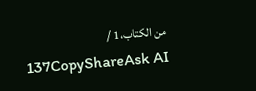من الكتاب،1 / 137CopyShareAsk AI